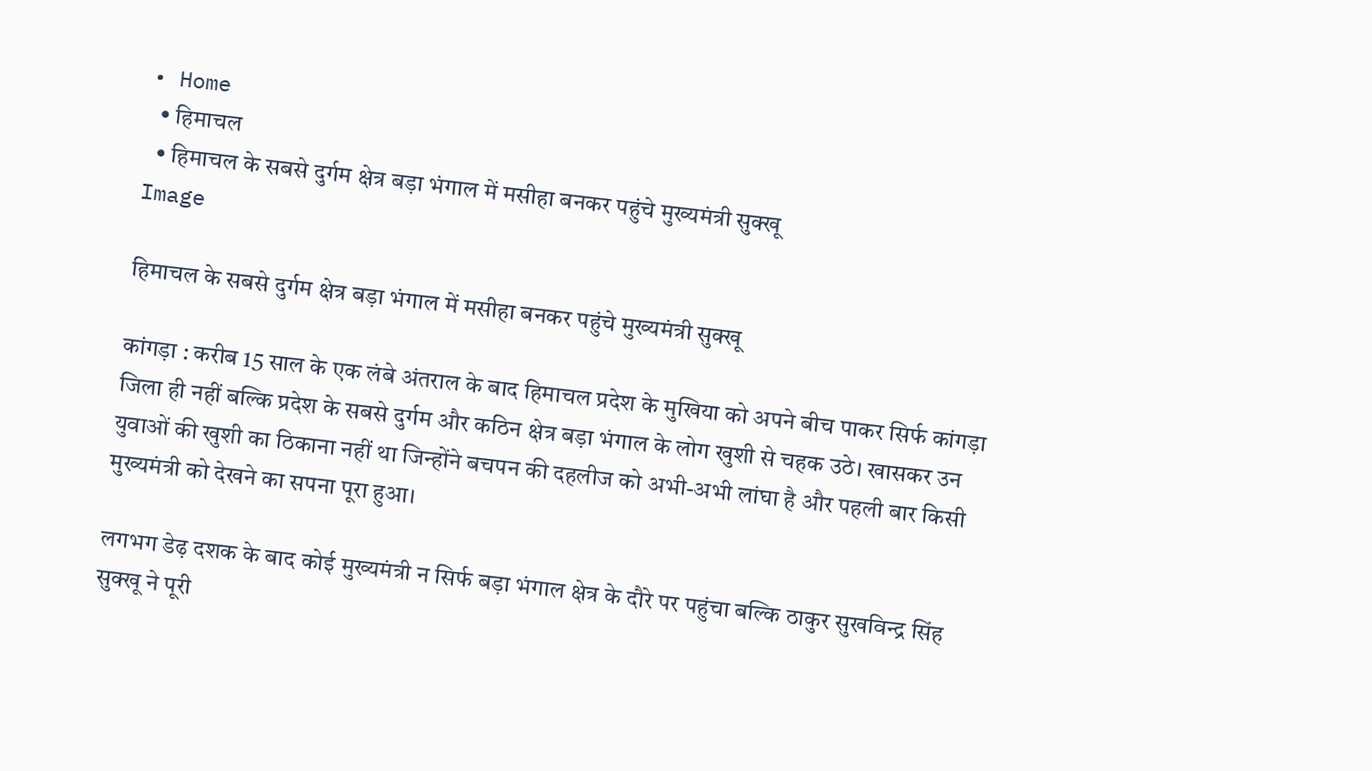• Home
  • हिमाचल
  • हिमाचल के सबसे दुर्गम क्षेत्र बड़ा भंगाल में मसीहा बनकर पहुंचे मुख्यमंत्री सुक्खू
Image

हिमाचल के सबसे दुर्गम क्षेत्र बड़ा भंगाल में मसीहा बनकर पहुंचे मुख्यमंत्री सुक्खू

कांगड़ा : करीब 15 साल के एक लंबे अंतराल के बाद हिमाचल प्रदेश के मुखिया को अपने बीच पाकर सिर्फ कांगड़ा जिला ही नहीं बल्कि प्रदेश के सबसे दुर्गम और कठिन क्षेत्र बड़ा भंगाल के लोग खुशी से चहक उठे। खासकर उन युवाओं की खुशी का ठिकाना नहीं था जिन्होंने बचपन की दहलीज को अभी-अभी लांघा है और पहली बार किसी मुख्यमंत्री को देखने का सपना पूरा हुआ।

लगभग डेढ़ दशक के बाद कोई मुख्यमंत्री न सिर्फ बड़ा भंगाल क्षेत्र के दौरे पर पहुंचा बल्कि ठाकुर सुखविन्द्र सिंह सुक्खू ने पूरी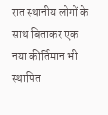रात स्थानीय लोगों के साथ बिताकर एक नया कीर्तिमान भी स्थापित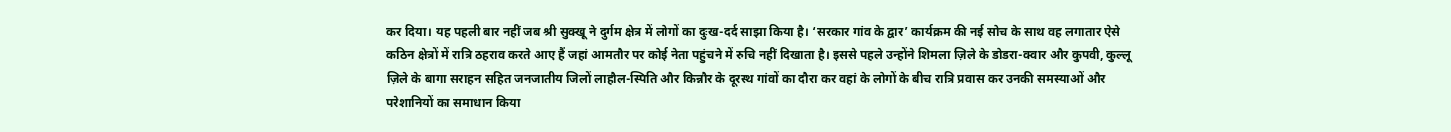कर दिया। यह पहली बार नहीं जब श्री सुक्खू ने दुर्गम क्षेत्र में लोगों का दुःख-दर्द साझा किया है। ‘सरकार गांव के द्वार’ कार्यक्रम की नई सोच के साथ वह लगातार ऐसे कठिन क्षेत्रों में रात्रि ठहराव करते आए हैं जहां आमतौर पर कोई नेता पहुंचने में रुचि नहीं दिखाता है। इससे पहले उन्होंने शिमला ज़िले के डोडरा-क्वार और कुपवी, कुल्लू ज़िले के बागा सराहन सहित जनजातीय जिलों लाहौल-स्पिति और किन्नौर के दूरस्थ गांवों का दौरा कर वहां के लोगों के बीच रात्रि प्रवास कर उनकी समस्याओं और परेशानियों का समाधान किया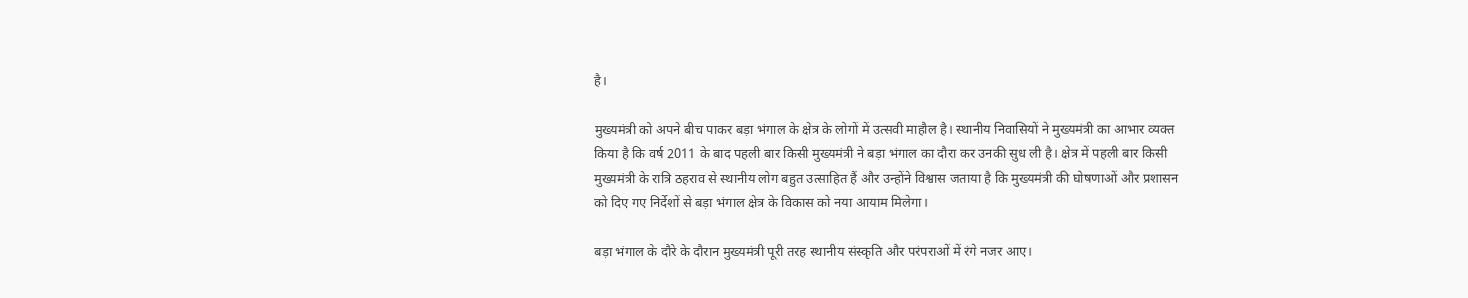है।

मुख्यमंत्री को अपने बीच पाकर बड़ा भंगाल के क्षेत्र के लोगों में उत्सवी माहौल है। स्थानीय निवासियों ने मुख्यमंत्री का आभार व्यक्त किया है कि वर्ष 2011 के बाद पहली बार किसी मुख्यमंत्री ने बड़ा भंगाल का दौरा कर उनकी सुध ली है। क्षेत्र में पहली बार किसी मुख्यमंत्री के रात्रि ठहराव से स्थानीय लोग बहुत उत्साहित हैं और उन्होंने विश्वास जताया है कि मुख्यमंत्री की घोषणाओं और प्रशासन को दिए गए निर्देशों से बड़ा भंगाल क्षेत्र के विकास को नया आयाम मिलेगा।

बड़ा भंगाल के दौरे के दौरान मुख्यमंत्री पूरी तरह स्थानीय संस्कृति और परंपराओं में रंगे नजर आए।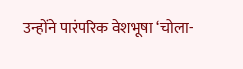उन्होंने पारंपरिक वेशभूषा ‘चोला-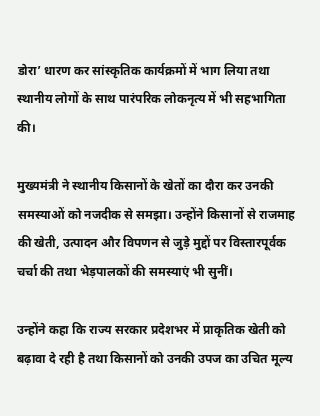डोरा’ धारण कर सांस्कृतिक कार्यक्रमों में भाग लिया तथा स्थानीय लोगों के साथ पारंपरिक लोकनृत्य में भी सहभागिता की।

मुख्यमंत्री ने स्थानीय किसानों के खेतों का दौरा कर उनकी समस्याओं को नजदीक से समझा। उन्होंने किसानों से राजमाह की खेती, उत्पादन और विपणन से जुड़े मुद्दों पर विस्तारपूर्वक चर्चा की तथा भेड़पालकों की समस्याएं भी सुनीं।

उन्होंने कहा कि राज्य सरकार प्रदेशभर में प्राकृतिक खेती को बढ़ावा दे रही है तथा किसानों को उनकी उपज का उचित मूल्य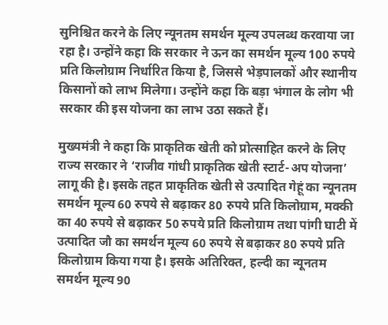सुनिश्चित करने के लिए न्यूनतम समर्थन मूल्य उपलब्ध करवाया जा रहा है। उन्होंने कहा कि सरकार ने ऊन का समर्थन मूल्य 100 रुपये प्रति किलोग्राम निर्धारित किया है, जिससे भेड़पालकों और स्थानीय किसानों को लाभ मिलेगा। उन्होंने कहा कि बड़ा भंगाल के लोग भी सरकार की इस योजना का लाभ उठा सकते हैं।

मुख्यमंत्री ने कहा कि प्राकृतिक खेती को प्रोत्साहित करने के लिए राज्य सरकार ने ‘राजीव गांधी प्राकृतिक खेती स्टार्ट-अप योजना’ लागू की है। इसके तहत प्राकृतिक खेती से उत्पादित गेहूं का न्यूनतम समर्थन मूल्य 60 रुपये से बढ़ाकर 80 रुपये प्रति किलोग्राम, मक्की का 40 रुपये से बढ़ाकर 50 रुपये प्रति किलोग्राम तथा पांगी घाटी में उत्पादित जौ का समर्थन मूल्य 60 रुपये से बढ़ाकर 80 रुपये प्रति किलोग्राम किया गया है। इसके अतिरिक्त, हल्दी का न्यूनतम समर्थन मूल्य 90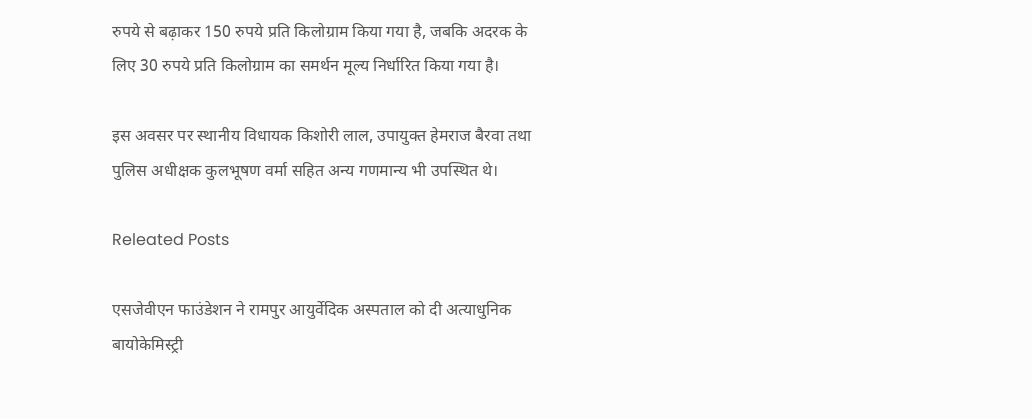रुपये से बढ़ाकर 150 रुपये प्रति किलोग्राम किया गया है, जबकि अदरक के लिए 30 रुपये प्रति किलोग्राम का समर्थन मूल्य निर्धारित किया गया है।

इस अवसर पर स्थानीय विधायक किशोरी लाल, उपायुक्त हेमराज बैरवा तथा पुलिस अधीक्षक कुलभूषण वर्मा सहित अन्य गणमान्य भी उपस्थित थे।

Releated Posts

एसजेवीएन फाउंडेशन ने रामपुर आयुर्वेदिक अस्पताल को दी अत्याधुनिक बायोकेमिस्ट्री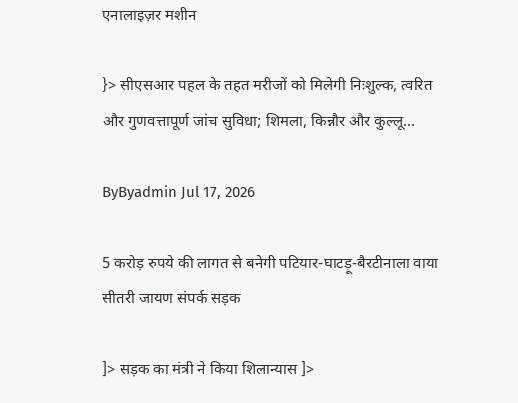एनालाइज़र मशीन

}> सीएसआर पहल के तहत मरीजों को मिलेगी निःशुल्क, त्वरित और गुणवत्तापूर्ण जांच सुविधा; शिमला, किन्नौर और कुल्लू…

ByByadmin Jul 17, 2026

5 करोड़ रुपये की लागत से बनेगी पटियार-घाटड़ू-बैरटीनाला वाया सीतरी जायण संपर्क सड़क

]> सड़क का मंत्री ने किया शिलान्यास ]>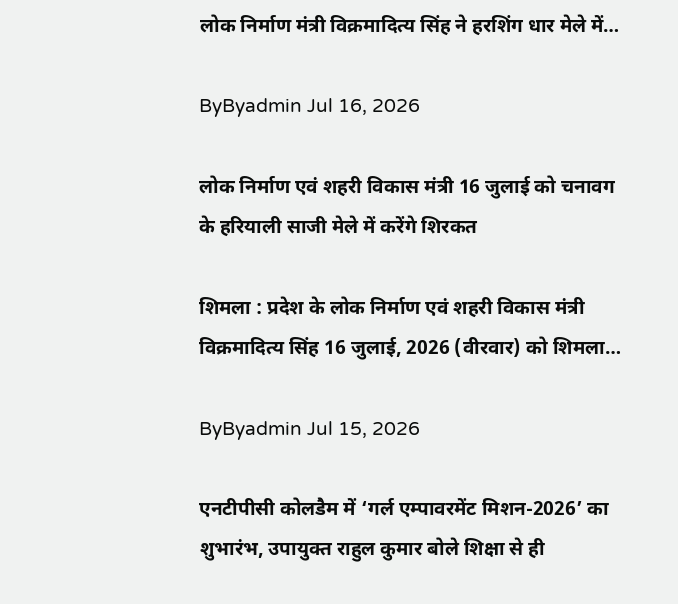लोक निर्माण मंत्री विक्रमादित्य सिंह ने हरशिंग धार मेले में…

ByByadmin Jul 16, 2026

लोक निर्माण एवं शहरी विकास मंत्री 16 जुलाई को चनावग के हरियाली साजी मेले में करेंगे शिरकत

शिमला : प्रदेश के लोक निर्माण एवं शहरी विकास मंत्री विक्रमादित्य सिंह 16 जुलाई, 2026 (वीरवार) को शिमला…

ByByadmin Jul 15, 2026

एनटीपीसी कोलडैम में ‘गर्ल एम्पावरमेंट मिशन-2026’ का शुभारंभ, उपायुक्त राहुल कुमार बोले शिक्षा से ही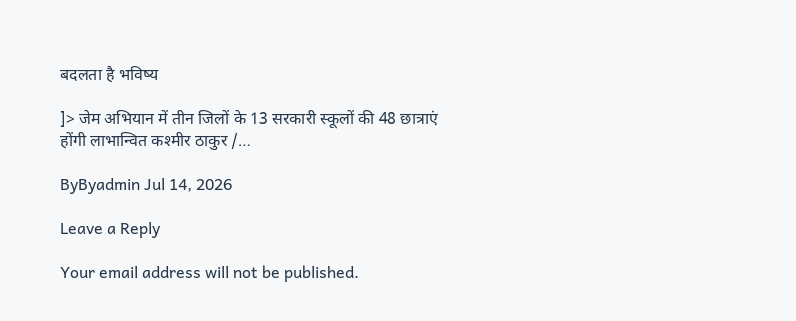बदलता है भविष्य

]> जेम अभियान में तीन जिलों के 13 सरकारी स्कूलों की 48 छात्राएं होंगी लाभान्वित कश्मीर ठाकुर /…

ByByadmin Jul 14, 2026

Leave a Reply

Your email address will not be published.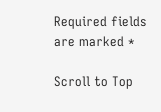Required fields are marked *

Scroll to Top